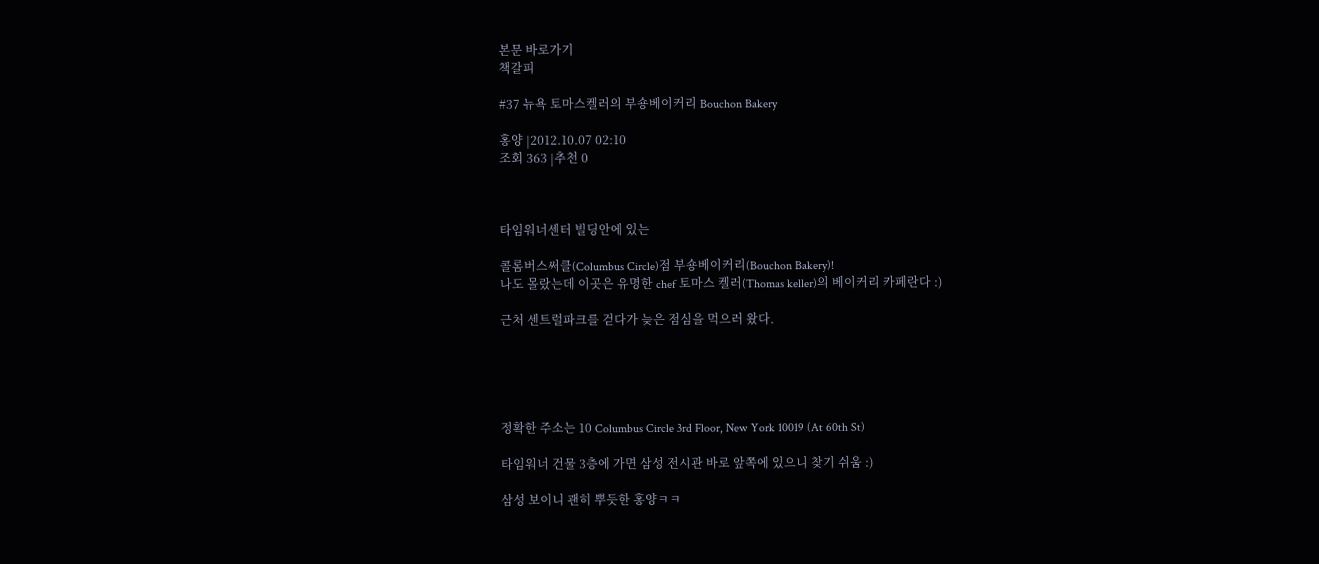본문 바로가기
책갈피

#37 뉴욕 토마스켈러의 부숑베이커리 Bouchon Bakery

홍양 |2012.10.07 02:10
조회 363 |추천 0



타임워너센터 빌딩안에 있는

콜롬버스써클(Columbus Circle)점 부숑베이커리(Bouchon Bakery)!
나도 몰랐는데 이곳은 유명한 chef 토마스 켈러(Thomas keller)의 베이커리 카페란다 :)

근처 센트럴파크를 걷다가 늦은 점심을 먹으러 왔다.





정확한 주소는 10 Columbus Circle 3rd Floor, New York 10019 (At 60th St)

타임워너 건물 3층에 가면 삼성 전시관 바로 앞쪽에 있으니 찾기 쉬움 :)

삼성 보이니 괜히 뿌듯한 홍양ㅋㅋ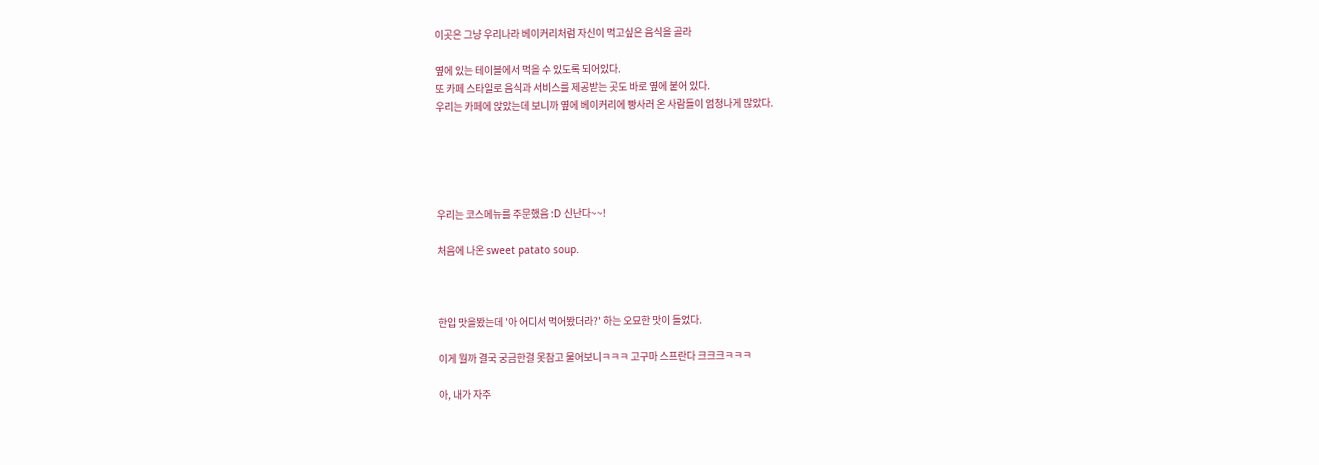이곳은 그냥 우리나라 베이커리처럼 자신이 먹고싶은 음식을 골라

옆에 있는 테이블에서 먹을 수 있도록 되어있다.
또 카페 스타일로 음식과 서비스를 제공받는 곳도 바로 옆에 붙어 있다.
우리는 카페에 앉았는데 보니까 옆에 베이커리에 빵사러 온 사람들이 엄청나게 많았다.





우리는 코스메뉴를 주문했음 :D 신난다~~!

처음에 나온 sweet patato soup.



한입 맛을봤는데 '아 어디서 먹어봤더라?' 하는 오묘한 맛이 들었다.

이게 뭘까 결국 궁금한걸 못참고 물어보니ㅋㅋㅋ 고구마 스프란다 크크크ㅋㅋㅋ

아, 내가 자주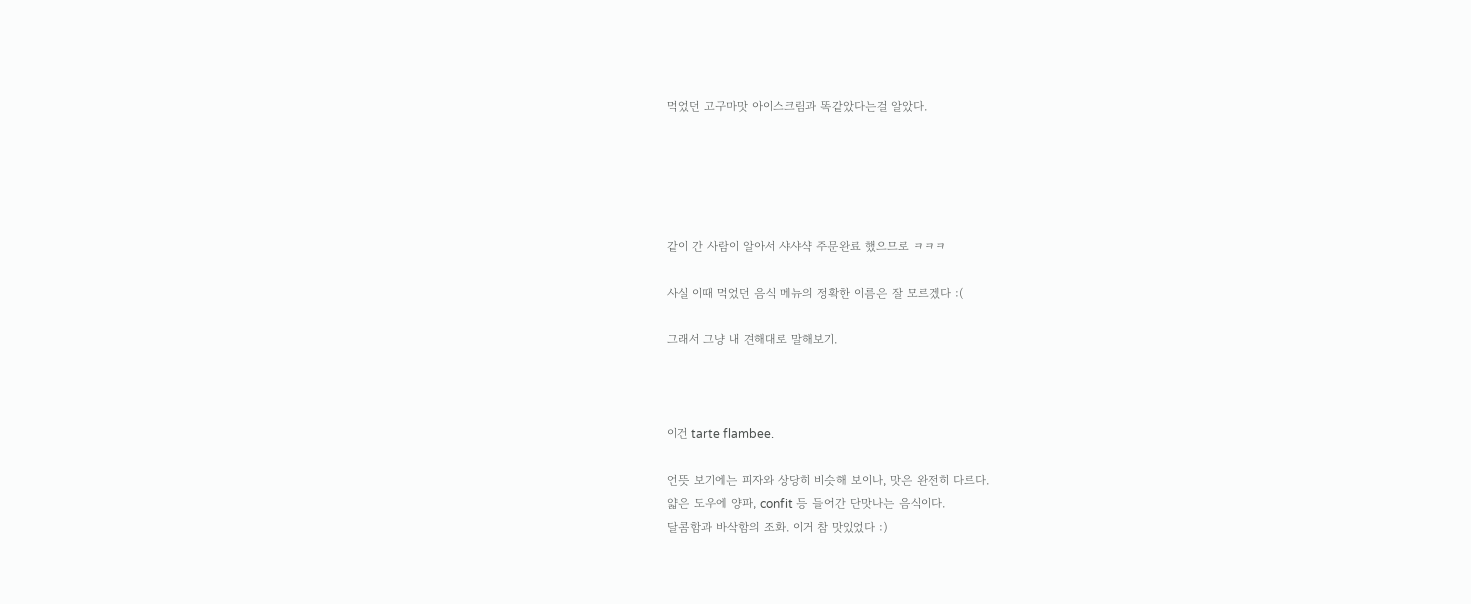먹었던 고구마맛 아이스크림과 똑같았다는걸 알았다.





같이 간 사람이 알아서 샤샤샥 주문완료 했으므로 ㅋㅋㅋ

사실 이때 먹었던 음식 메뉴의 정확한 이름은 잘 모르겠다 :(

그래서 그냥 내 견해대로 말해보기.



이건 tarte flambee.

언뜻 보기에는 피자와 상당히 비슷해 보이나, 맛은 완전히 다르다.
얇은 도우에 양파, confit 등 들어간 단맛나는 음식이다.
달콤함과 바삭함의 조화. 이거 참 맛있었다 :)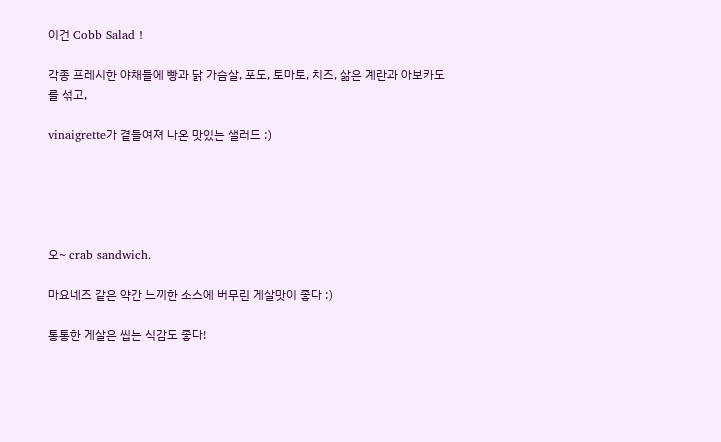이건 Cobb Salad !

각종 프레시한 야채들에 빵과 닭 가슴살, 포도, 토마토, 치즈, 삶은 계란과 아보카도를 섞고,

vinaigrette가 곁들여져 나온 맛있는 샐러드 :)





오~ crab sandwich.

마요네즈 같은 약간 느끼한 소스에 버무린 게살맛이 좋다 :)

통통한 게살은 씹는 식감도 좋다!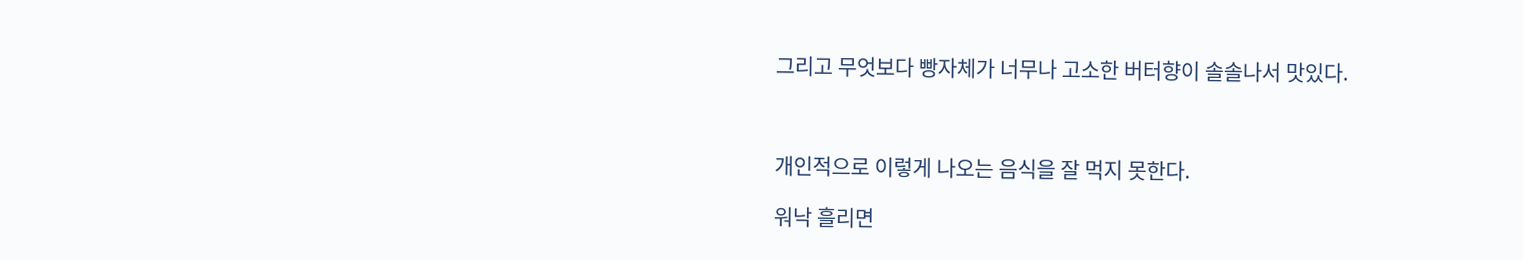그리고 무엇보다 빵자체가 너무나 고소한 버터향이 솔솔나서 맛있다.



개인적으로 이렇게 나오는 음식을 잘 먹지 못한다.

워낙 흘리면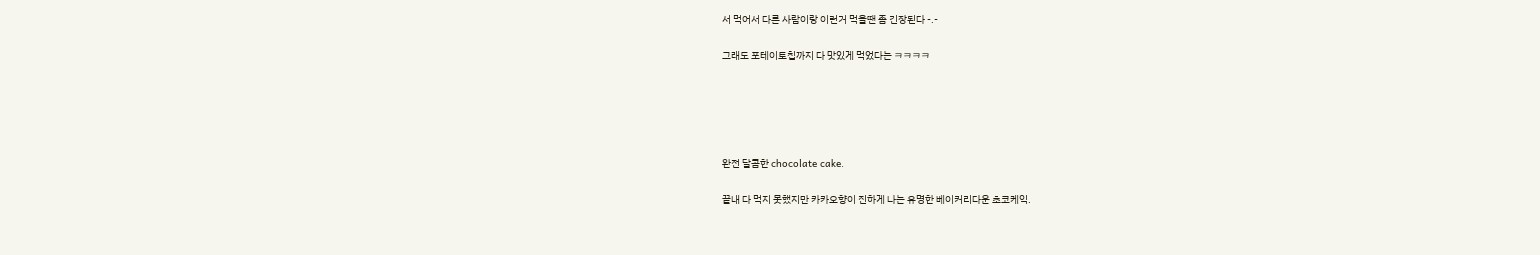서 먹어서 다른 사람이랑 이런거 먹을땐 좀 긴장된다 -.-

그래도 포테이토칩까지 다 맛있게 먹었다는 ㅋㅋㅋㅋ





완전 달콤한 chocolate cake.

끝내 다 먹지 못했지만 카카오향이 진하게 나는 유명한 베이커리다운 초코케익.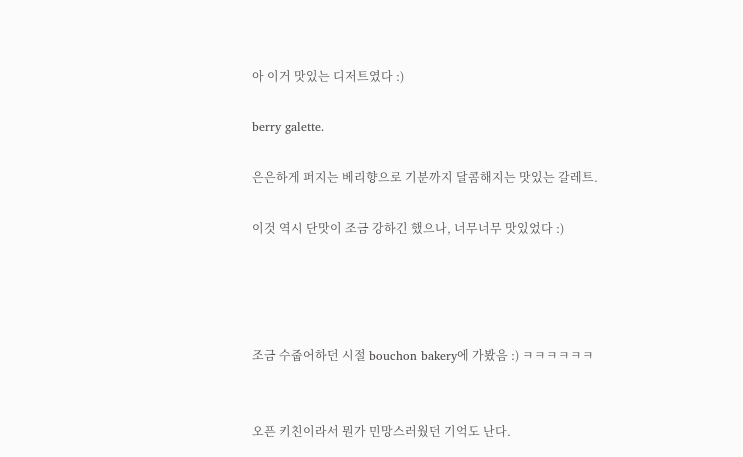아 이거 맛있는 디저트였다 :)

berry galette.

은은하게 퍼지는 베리향으로 기분까지 달콤해지는 맛있는 갈레트.

이것 역시 단맛이 조금 강하긴 했으나, 너무너무 맛있었다 :)




조금 수줍어하던 시절 bouchon bakery에 가봤음 :) ㅋㅋㅋㅋㅋㅋ


오픈 키친이라서 뭔가 민망스러웠던 기억도 난다.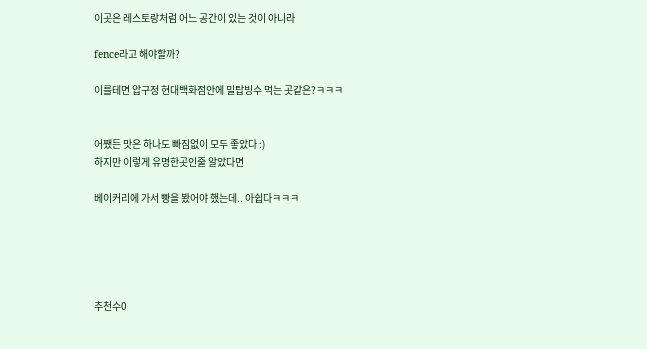이곳은 레스토랑처럼 어느 공간이 있는 것이 아니라

fence라고 해야할까?

이를테면 압구정 현대백화점안에 밀탑빙수 먹는 곳같은?ㅋㅋㅋ


어쨌든 맛은 하나도 빠짐없이 모두 좋았다 :)
하지만 이렇게 유명한곳인줄 알았다면

베이커리에 가서 빵을 봤어야 했는데.. 아쉽다ㅋㅋㅋ





추천수0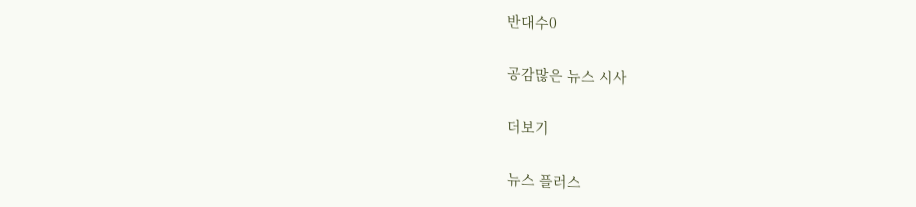반대수0

공감많은 뉴스 시사

더보기

뉴스 플러스